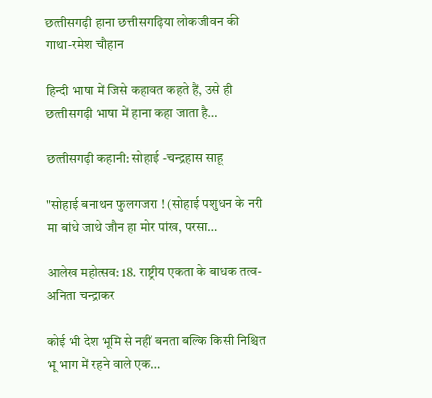छत्‍तीसगढ़ी हाना छत्तीसगढ़िया लोकजीवन की गाथा-रमेश चौहान

हिन्दी भाषा में जिसे कहावत कहते हैं, उसे ही छत्‍तीसगढ़ी भाषा में हाना कहा जाता है…

छत्‍तीसगढ़ी कहानी: सोहाई -चन्‍द्रहास साहू

"सोहाई बनाथन फुलगजरा ! (सोहाई पशुधन के नरी मा बांधे जाथे जौन हा मोर पांख, परसा…

आलेख महोत्‍सव: 18. राष्ट्रीय एकता के बाधक तत्व-अनिता चन्द्राकर

कोई भी देश भूमि से नहीं बनता बल्कि किसी निश्चित भू भाग में रहने वाले एक…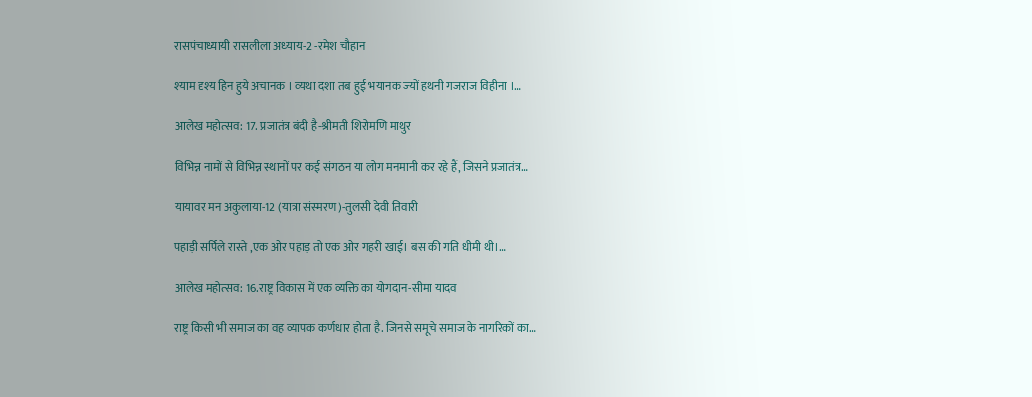रासपंचाध्यायी रासलीला अध्‍याय-2 -रमेश चौहान

श्‍याम दृश्‍य हिन हुये अचानक । व्‍यथा दशा तब हुई भयानक ज्‍यों हथनी गजराज विहीना ।…

आलेख महोत्‍सव: 17. प्रजातंत्र बंदी है-श्रीमती शिरोमणि माथुर

विभिन्न नामों से विभिन्न स्थानों पर कई संगठन या लोग मनमानी कर रहे हैं, जिसने प्रजातंत्र…

यायावर मन अकुलाया-12 (यात्रा संस्‍मरण)-तुलसी देवी तिवारी

पहाड़ी सर्पिले रास्ते ,एक ओर पहाड़ तो एक ओर गहरी खाई। बस की गति धीमी थी।…

आलेख महोत्‍सव: 16.राष्ट्र विकास में एक व्यक्ति का योगदान-सीमा यादव

राष्ट्र किसी भी समाज का वह व्यापक कर्णधार होता है. जिनसे समूचे समाज के नागरिकों का…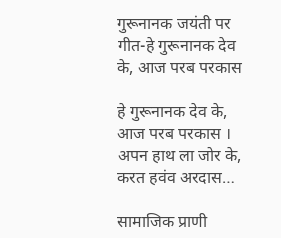गुरूनानक जयंती पर गीत-हे गुरूनानक देव के, आज परब परकास

हे गुरूनानक देव के, आज परब परकास । अपन हाथ ला जोर के, करत हवंव अरदास…

सामाजिक प्राणी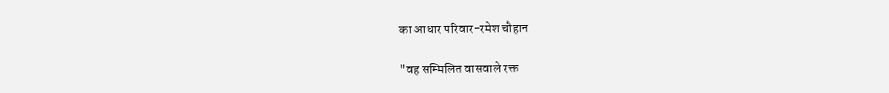का आधार परिवार-रमेश चौहान

"वह सम्मिलित वासवाले रक्त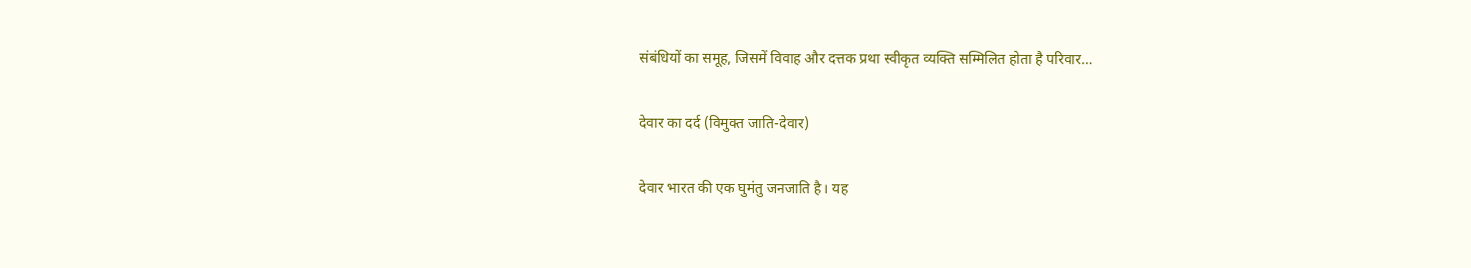संबंधियों का समूह, जिसमें विवाह और दत्तक प्रथा स्वीकृत व्यक्ति सम्मिलित होता है परिवार…

देवार का दर्द (विमुक्त जाति-देवार)

देवार भारत की एक घुमंतु जनजाति है। यह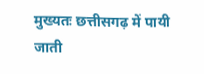मुख्यतः छत्तीसगढ़ में पायी जाती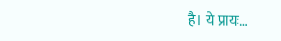है। ये प्रायः…